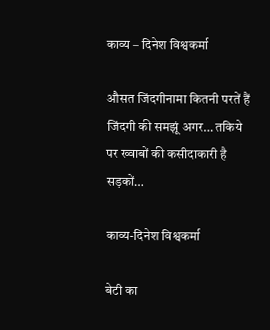काव्य – दिनेश विश्वकर्मा

औसत जिंदगीनामा कितनी परतें हैं जिंदगी की समझूं अगर… तकिये पर ख्वाबों की कसीदाकारी है सड़कों…

काव्य-दिनेश विश्वकर्मा

बेटी का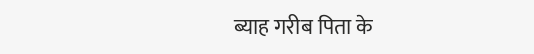ब्याह गरीब पिता के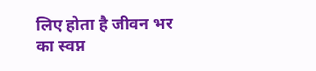लिए होता है जीवन भर का स्वप्न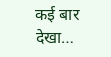कई बार देखा…